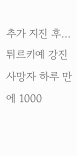추가 지진 후…튀르키예 강진 사망자 하루 만에 1000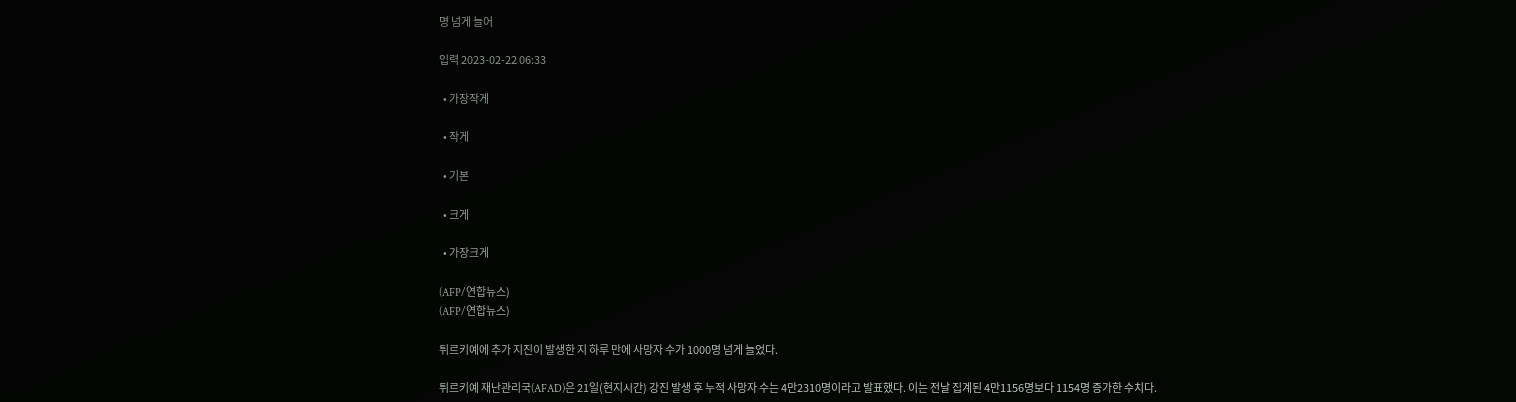명 넘게 늘어

입력 2023-02-22 06:33

  • 가장작게

  • 작게

  • 기본

  • 크게

  • 가장크게

(AFP/연합뉴스)
(AFP/연합뉴스)

튀르키예에 추가 지진이 발생한 지 하루 만에 사망자 수가 1000명 넘게 늘었다.

튀르키예 재난관리국(AFAD)은 21일(현지시간) 강진 발생 후 누적 사망자 수는 4만2310명이라고 발표했다. 이는 전날 집계된 4만1156명보다 1154명 증가한 수치다.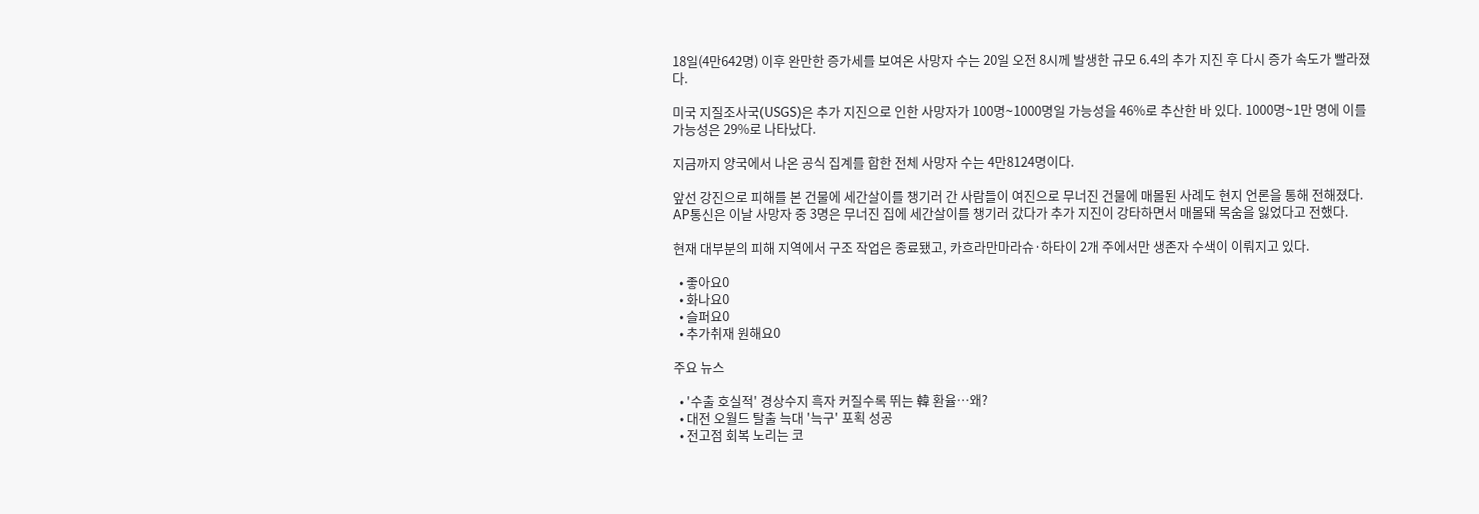18일(4만642명) 이후 완만한 증가세를 보여온 사망자 수는 20일 오전 8시께 발생한 규모 6.4의 추가 지진 후 다시 증가 속도가 빨라졌다.

미국 지질조사국(USGS)은 추가 지진으로 인한 사망자가 100명∼1000명일 가능성을 46%로 추산한 바 있다. 1000명∼1만 명에 이를 가능성은 29%로 나타났다.

지금까지 양국에서 나온 공식 집계를 합한 전체 사망자 수는 4만8124명이다.

앞선 강진으로 피해를 본 건물에 세간살이를 챙기러 간 사람들이 여진으로 무너진 건물에 매몰된 사례도 현지 언론을 통해 전해졌다. AP통신은 이날 사망자 중 3명은 무너진 집에 세간살이를 챙기러 갔다가 추가 지진이 강타하면서 매몰돼 목숨을 잃었다고 전했다.

현재 대부분의 피해 지역에서 구조 작업은 종료됐고, 카흐라만마라슈·하타이 2개 주에서만 생존자 수색이 이뤄지고 있다.

  • 좋아요0
  • 화나요0
  • 슬퍼요0
  • 추가취재 원해요0

주요 뉴스

  • '수출 호실적' 경상수지 흑자 커질수록 뛰는 韓 환율⋯왜?
  • 대전 오월드 탈출 늑대 '늑구' 포획 성공
  • 전고점 회복 노리는 코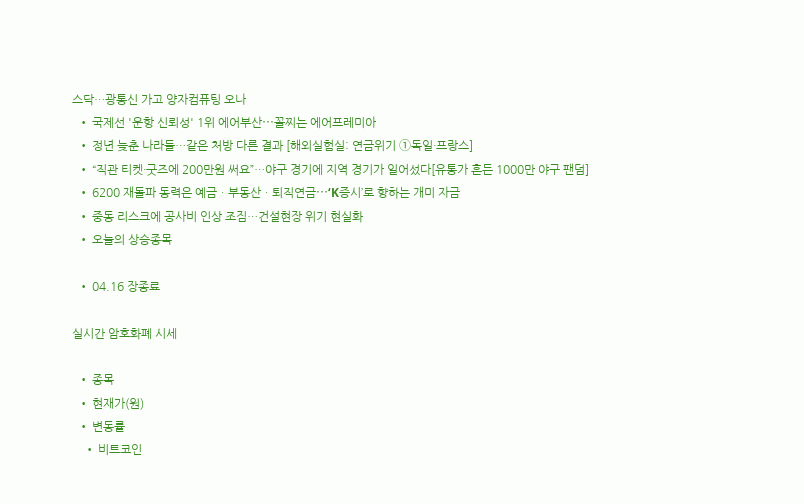스닥…광통신 가고 양자컴퓨팅 오나
  • 국제선 '운항 신뢰성' 1위 에어부산⋯꼴찌는 에어프레미아
  • 정년 늦춘 나라들…같은 처방 다른 결과 [해외실험실: 연금위기 ①독일·프랑스]
  • “직관 티켓·굿즈에 200만원 써요”…야구 경기에 지역 경기가 일어섰다[유통가 흔든 1000만 야구 팬덤]
  • 6200 재돌파 동력은 예금ㆍ부동산ㆍ퇴직연금⋯‘K증시’로 향하는 개미 자금
  • 중동 리스크에 공사비 인상 조짐…건설현장 위기 현실화
  • 오늘의 상승종목

  • 04.16 장종료

실시간 암호화폐 시세

  • 종목
  • 현재가(원)
  • 변동률
    • 비트코인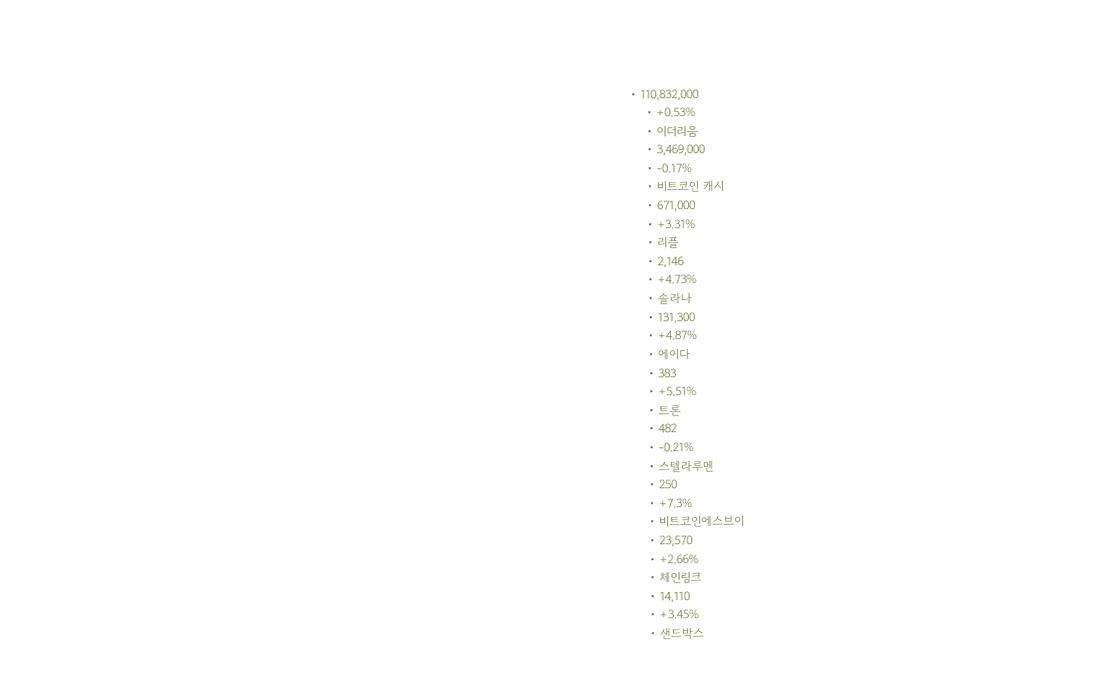• 110,832,000
    • +0.53%
    • 이더리움
    • 3,469,000
    • -0.17%
    • 비트코인 캐시
    • 671,000
    • +3.31%
    • 리플
    • 2,146
    • +4.73%
    • 솔라나
    • 131,300
    • +4.87%
    • 에이다
    • 383
    • +5.51%
    • 트론
    • 482
    • -0.21%
    • 스텔라루멘
    • 250
    • +7.3%
    • 비트코인에스브이
    • 23,570
    • +2.66%
    • 체인링크
    • 14,110
    • +3.45%
    • 샌드박스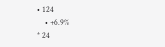• 124
    • +6.9%
* 24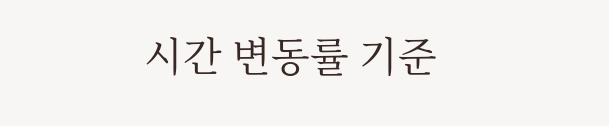시간 변동률 기준